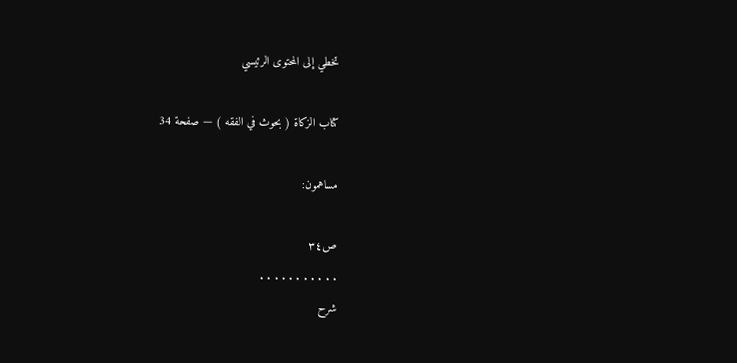تخطي إلى المحتوى الرئيسي

كتاب الزكاة ( بحوث في الفقه ) — صفحة 34

مساهمون:

ص٣٤
. . . . . . . . . . .
شرح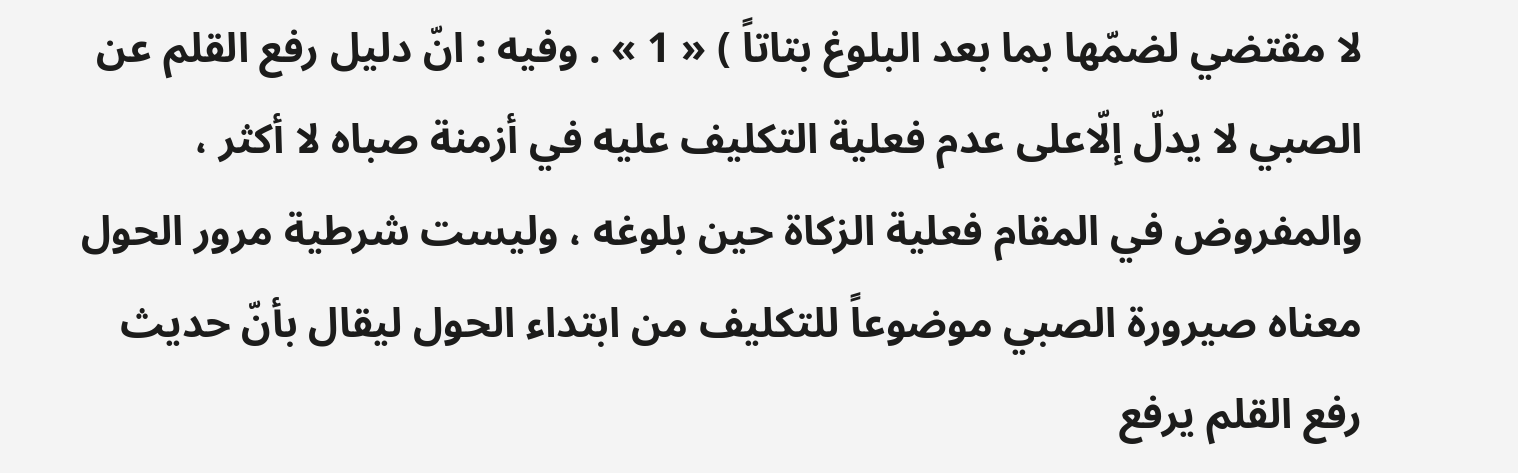لا مقتضي لضمّها بما بعد البلوغ بتاتاً ) « 1 » . وفيه : انّ دليل رفع القلم عن الصبي لا يدلّ إلّاعلى عدم فعلية التكليف عليه في أزمنة صباه لا أكثر ، والمفروض في المقام فعلية الزكاة حين بلوغه ، وليست شرطية مرور الحول معناه صيرورة الصبي موضوعاً للتكليف من ابتداء الحول ليقال بأنّ حديث رفع القلم يرفع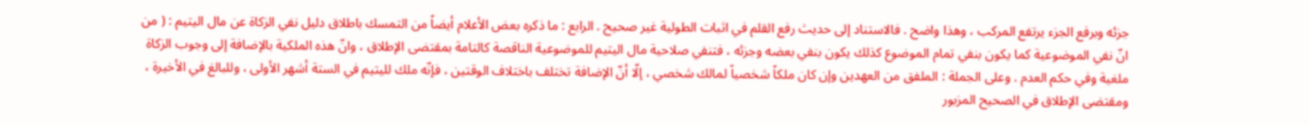جزئه وبرفع الجزء يرتفع المركب ، وهذا واضح . فالاستناد إلى حديث رفع القلم في اثبات الطولية غير صحيح . الرابع : ما ذكره بعض الأعلام أيضاً من التمسك باطلاق دليل نفي الزكاة عن مال اليتيم : ( من انّ نفي الموضوعية كما يكون بنفي تمام الموضوع كذلك يكون بنفي بعضه وجزئه ، فتنفي صلاحية مال اليتيم للموضوعية الناقصة كالتامة بمقتضى الإطلاق ، وانّ هذه الملكية بالإضافة إلى وجوب الزكاة ملغية وفي حكم العدم . وعلى الجملة : الملفق من العهدين وإن كان ملكاً شخصياً لمالك شخصي ، إلّا أنّ الإضافة تختلف باختلاف الوقتين ، فإنّه ملك لليتيم في الستة أشهر الأولى ، وللبالغ في الأخيرة ، ومقتضى الإطلاق في الصحيح المزبور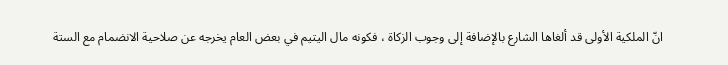انّ الملكية الأولى قد ألغاها الشارع بالإضافة إلى وجوب الزكاة ، فكونه مال اليتيم في بعض العام يخرجه عن صلاحية الانضمام مع الستة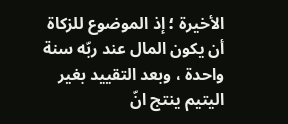الأخيرة ؛ إذ الموضوع للزكاة أن يكون المال عند ربّه سنة واحدة ، وبعد التقييد بغير اليتيم ينتج انّ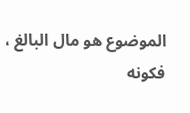الموضوع هو مال البالغ ، فكونه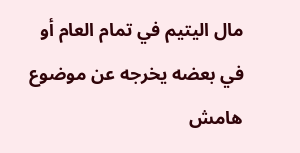مال اليتيم في تمام العام أو في بعضه يخرجه عن موضوع
هامش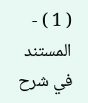( 1 ) - المستند في شرح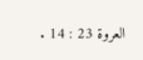العروة 23 : 14 .